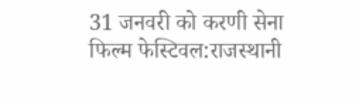31 जनवरी को करणी सेना फिल्म फेस्टिवल:राजस्थानी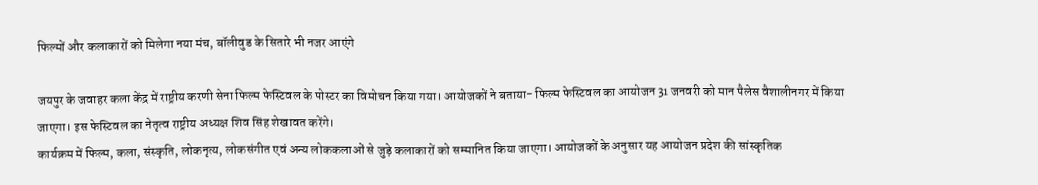फिल्मों और कलाकारों को मिलेगा नया मंच, बॉलीवुड के सितारे भी नजर आएंगे

जयपुर के जवाहर कला केंद्र में राष्ट्रीय करणी सेना फिल्म फेस्टिवल के पोस्टर का विमोचन किया गया। आयोजकों ने बताया- फिल्म फेस्टिवल का आयोजन 31 जनवरी को मान पैलेस वैशालीनगर में किया जाएगा। इस फेस्टिवल का नेतृत्व राष्ट्रीय अध्यक्ष शिव सिंह शेखावत करेंगे।
कार्यक्रम में फिल्म, कला, संस्कृति, लोकनृत्य, लोकसंगीत एवं अन्य लोककलाओं से जुड़े कलाकारों को सम्मानित किया जाएगा। आयोजकों के अनुसार यह आयोजन प्रदेश की सांस्कृतिक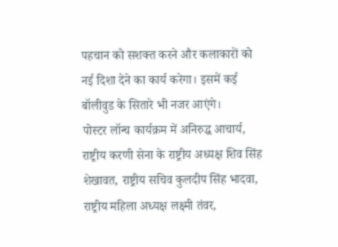पहचान को सशक्त करने और कलाकारों को नई दिशा देने का कार्य करेगा। इसमें कई बॉलीवुड के सितारे भी नजर आएंगे।
पोस्टर लॉन्च कार्यक्रम में अनिरुद्ध आचार्य, राष्ट्रीय करणी सेना के राष्ट्रीय अध्यक्ष शिव सिंह शेखावत, राष्ट्रीय सचिव कुलदीप सिंह भादवा, राष्ट्रीय महिला अध्यक्ष लक्ष्मी तंवर,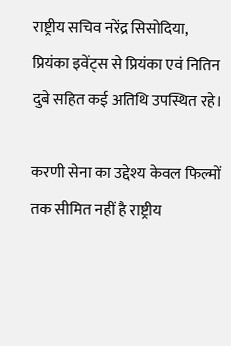राष्ट्रीय सचिव नरेंद्र सिसोदिया, प्रियंका इवेंट्स से प्रियंका एवं नितिन दुबे सहित कई अतिथि उपस्थित रहे।

करणी सेना का उद्देश्य केवल फिल्मों तक सीमित नहीं है राष्ट्रीय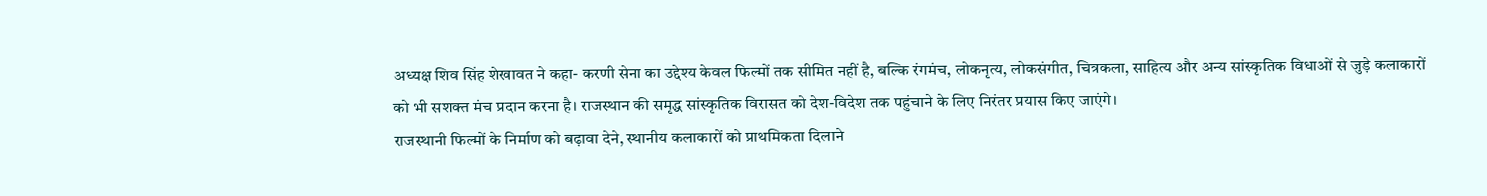अध्यक्ष शिव सिंह शेखावत ने कहा- करणी सेना का उद्देश्य केवल फिल्मों तक सीमित नहीं है, बल्कि रंगमंच, लोकनृत्य, लोकसंगीत, चित्रकला, साहित्य और अन्य सांस्कृतिक विधाओं से जुड़े कलाकारों को भी सशक्त मंच प्रदान करना है। राजस्थान की समृद्ध सांस्कृतिक विरासत को देश-विदेश तक पहुंचाने के लिए निरंतर प्रयास किए जाएंगे।
राजस्थानी फिल्मों के निर्माण को बढ़ावा देने, स्थानीय कलाकारों को प्राथमिकता दिलाने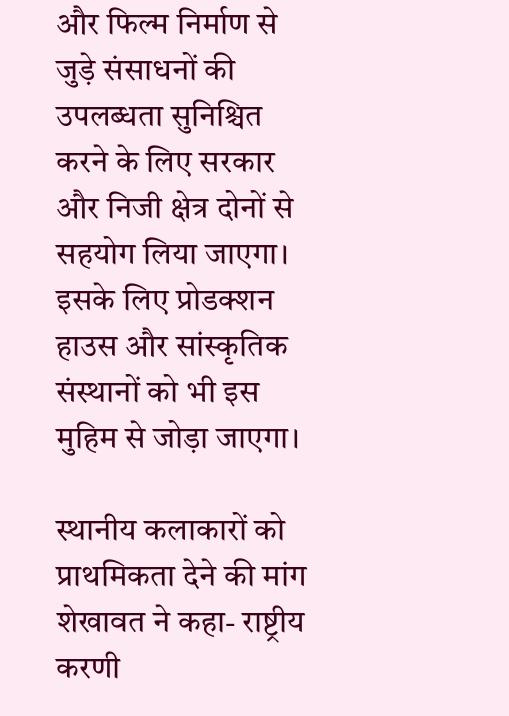और फिल्म निर्माण से जुड़े संसाधनों की उपलब्धता सुनिश्चित करने के लिए सरकार और निजी क्षेत्र दोनों से सहयोग लिया जाएगा। इसके लिए प्रोडक्शन हाउस और सांस्कृतिक संस्थानों को भी इस मुहिम से जोड़ा जाएगा।

स्थानीय कलाकारों को प्राथमिकता देने की मांग
शेखावत ने कहा- राष्ट्रीय करणी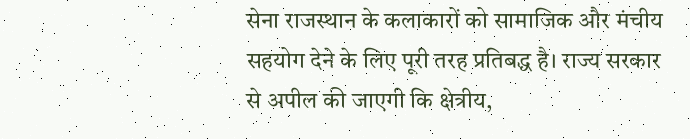सेना राजस्थान के कलाकारों को सामाजिक और मंचीय सहयोग देने के लिए पूरी तरह प्रतिबद्ध है। राज्य सरकार से अपील की जाएगी कि क्षेत्रीय,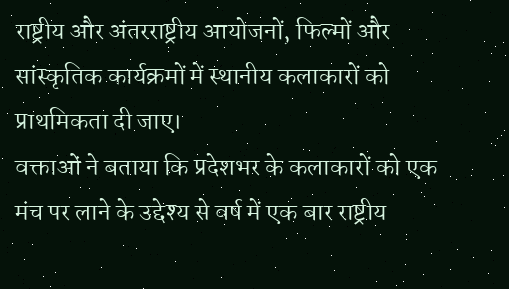राष्ट्रीय और अंतरराष्ट्रीय आयोजनों, फिल्मों और सांस्कृतिक कार्यक्रमों में स्थानीय कलाकारों को प्राथमिकता दी जाए।
वक्ताओं ने बताया कि प्रदेशभर के कलाकारों को एक मंच पर लाने के उद्देश्य से वर्ष में एक बार राष्ट्रीय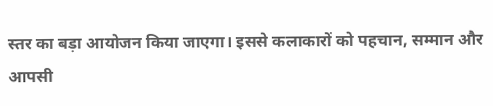स्तर का बड़ा आयोजन किया जाएगा। इससे कलाकारों को पहचान, सम्मान और आपसी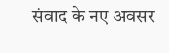संवाद के नए अवसर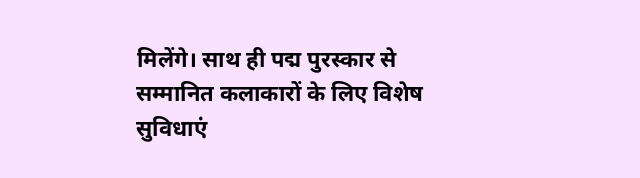मिलेंगे। साथ ही पद्म पुरस्कार से सम्मानित कलाकारों के लिए विशेष सुविधाएं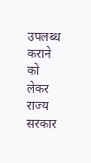उपलब्ध कराने को लेकर राज्य सरकार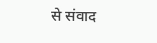से संवाद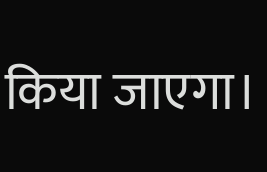किया जाएगा।